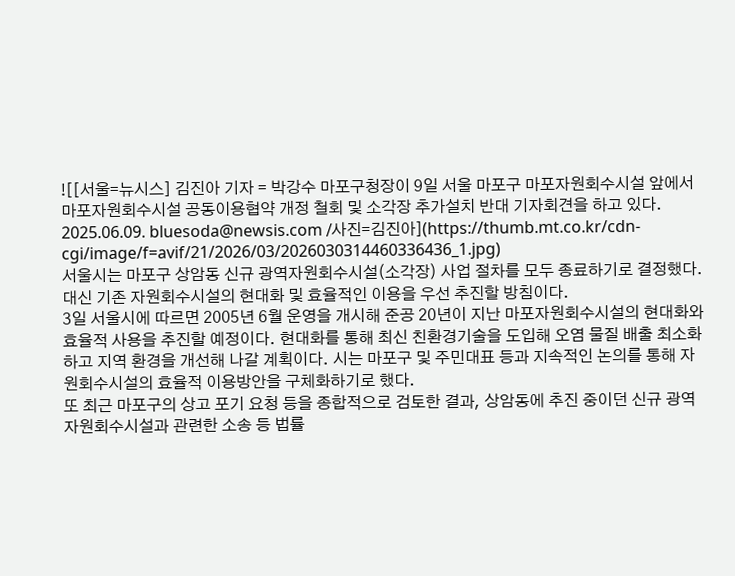![[서울=뉴시스] 김진아 기자 = 박강수 마포구청장이 9일 서울 마포구 마포자원회수시설 앞에서 마포자원회수시설 공동이용협약 개정 철회 및 소각장 추가설치 반대 기자회견을 하고 있다. 2025.06.09. bluesoda@newsis.com /사진=김진아](https://thumb.mt.co.kr/cdn-cgi/image/f=avif/21/2026/03/2026030314460336436_1.jpg)
서울시는 마포구 상암동 신규 광역자원회수시설(소각장) 사업 절차를 모두 종료하기로 결정했다. 대신 기존 자원회수시설의 현대화 및 효율적인 이용을 우선 추진할 방침이다.
3일 서울시에 따르면 2005년 6월 운영을 개시해 준공 20년이 지난 마포자원회수시설의 현대화와 효율적 사용을 추진할 예정이다. 현대화를 통해 최신 친환경기술을 도입해 오염 물질 배출 최소화하고 지역 환경을 개선해 나갈 계획이다. 시는 마포구 및 주민대표 등과 지속적인 논의를 통해 자원회수시설의 효율적 이용방안을 구체화하기로 했다.
또 최근 마포구의 상고 포기 요청 등을 종합적으로 검토한 결과, 상암동에 추진 중이던 신규 광역자원회수시설과 관련한 소송 등 법률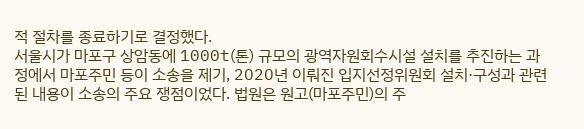적 절차를 종료하기로 결정했다.
서울시가 마포구 상암동에 1000t(톤) 규모의 광역자원회수시설 설치를 추진하는 과정에서 마포주민 등이 소송을 제기, 2020년 이뤄진 입지선정위원회 설치·구성과 관련된 내용이 소송의 주요 쟁점이었다. 법원은 원고(마포주민)의 주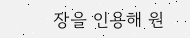장을 인용해 원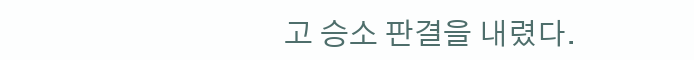고 승소 판결을 내렸다.